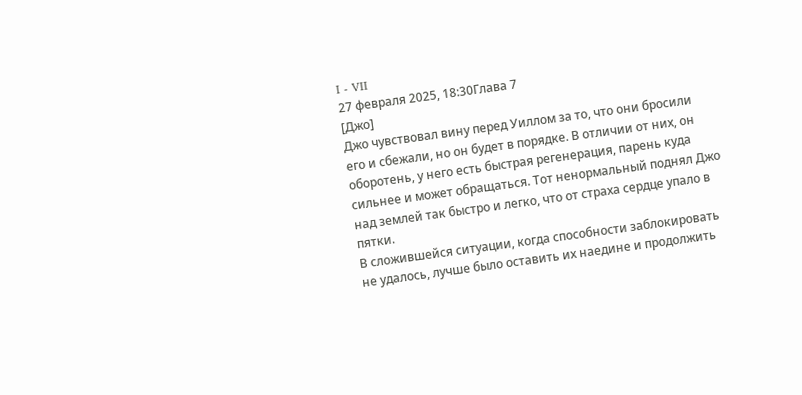I - VII
27 февраля 2025, 18:30Глава 7
[Джо]
Джо чувствовал вину перед Уиллом за то, что они бросили его и сбежали, но он будет в порядке. В отличии от них, он оборотень, у него есть быстрая регенерация, парень куда сильнее и может обращаться. Тот ненормальный поднял Джо над землей так быстро и легко, что от страха сердце упало в пятки.
В сложившейся ситуации, когда способности заблокировать не удалось, лучше было оставить их наедине и продолжить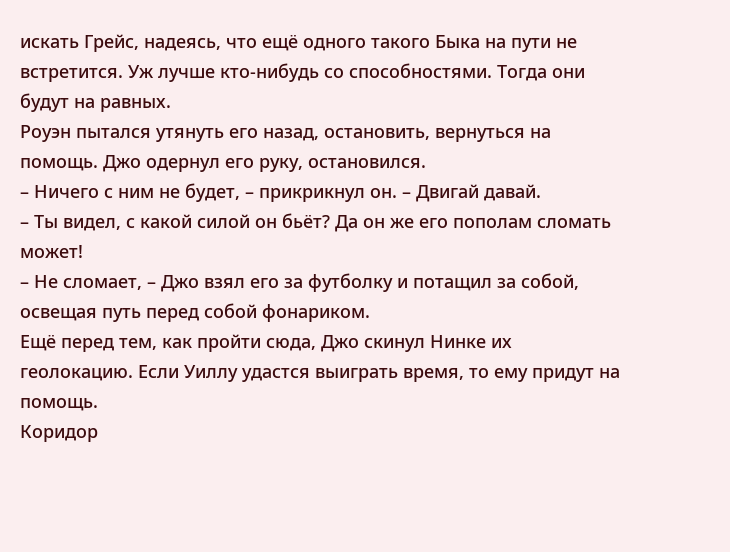искать Грейс, надеясь, что ещё одного такого Быка на пути не встретится. Уж лучше кто-нибудь со способностями. Тогда они будут на равных.
Роуэн пытался утянуть его назад, остановить, вернуться на помощь. Джо одернул его руку, остановился.
– Ничего с ним не будет, – прикрикнул он. – Двигай давай.
– Ты видел, с какой силой он бьёт? Да он же его пополам сломать может!
– Не сломает, – Джо взял его за футболку и потащил за собой, освещая путь перед собой фонариком.
Ещё перед тем, как пройти сюда, Джо скинул Нинке их геолокацию. Если Уиллу удастся выиграть время, то ему придут на помощь.
Коридор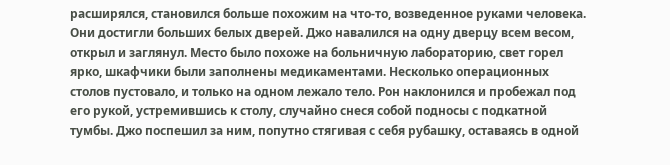расширялся, становился больше похожим на что-то, возведенное руками человека. Они достигли больших белых дверей. Джо навалился на одну дверцу всем весом, открыл и заглянул. Место было похоже на больничную лабораторию, свет горел ярко, шкафчики были заполнены медикаментами. Несколько операционных столов пустовало, и только на одном лежало тело. Рон наклонился и пробежал под его рукой, устремившись к столу, случайно снеся собой подносы с подкатной тумбы. Джо поспешил за ним, попутно стягивая с себя рубашку, оставаясь в одной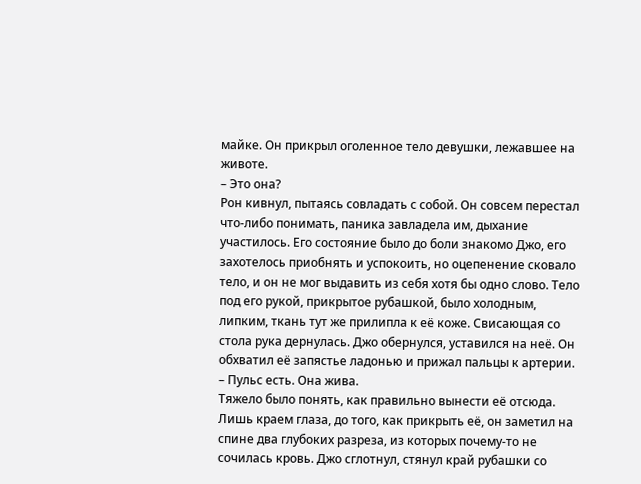майке. Он прикрыл оголенное тело девушки, лежавшее на животе.
– Это она?
Рон кивнул, пытаясь совладать с собой. Он совсем перестал что-либо понимать, паника завладела им, дыхание участилось. Его состояние было до боли знакомо Джо, его захотелось приобнять и успокоить, но оцепенение сковало тело, и он не мог выдавить из себя хотя бы одно слово. Тело под его рукой, прикрытое рубашкой, было холодным, липким, ткань тут же прилипла к её коже. Свисающая со стола рука дернулась. Джо обернулся, уставился на неё. Он обхватил её запястье ладонью и прижал пальцы к артерии.
– Пульс есть. Она жива.
Тяжело было понять, как правильно вынести её отсюда. Лишь краем глаза, до того, как прикрыть её, он заметил на спине два глубоких разреза, из которых почему-то не сочилась кровь. Джо сглотнул, стянул край рубашки со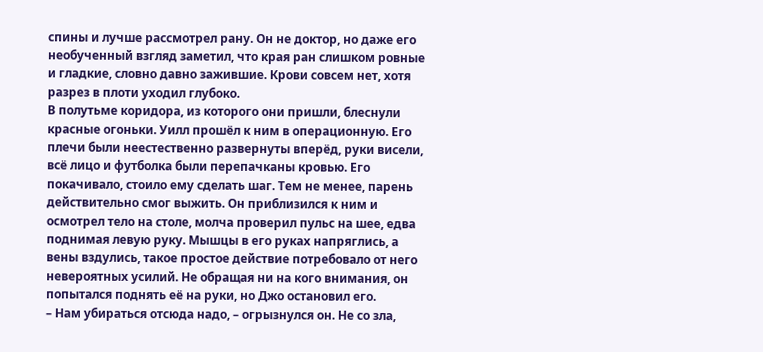спины и лучше рассмотрел рану. Он не доктор, но даже его необученный взгляд заметил, что края ран слишком ровные и гладкие, словно давно зажившие. Крови совсем нет, хотя разрез в плоти уходил глубоко.
В полутьме коридора, из которого они пришли, блеснули красные огоньки. Уилл прошёл к ним в операционную. Его плечи были неестественно развернуты вперёд, руки висели, всё лицо и футболка были перепачканы кровью. Его покачивало, стоило ему сделать шаг. Тем не менее, парень действительно смог выжить. Он приблизился к ним и осмотрел тело на столе, молча проверил пульс на шее, едва поднимая левую руку. Мышцы в его руках напряглись, а вены вздулись, такое простое действие потребовало от него невероятных усилий. Не обращая ни на кого внимания, он попытался поднять её на руки, но Джо остановил его.
– Нам убираться отсюда надо, – огрызнулся он. Не со зла,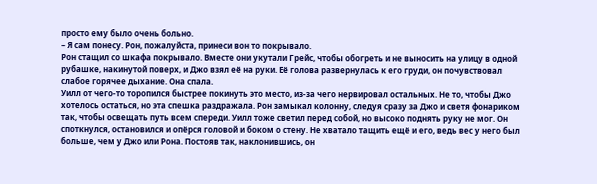просто ему было очень больно.
– Я сам понесу. Рон, пожалуйста, принеси вон то покрывало.
Рон стащил со шкафа покрывало. Вместе они укутали Грейс, чтобы обогреть и не выносить на улицу в одной рубашке, накинутой поверх, и Джо взял её на руки. Её голова развернулась к его груди, он почувствовал слабое горячее дыхание. Она спала.
Уилл от чего-то торопился быстрее покинуть это место, из-за чего нервировал остальных. Не то, чтобы Джо хотелось остаться, но эта спешка раздражала. Рон замыкал колонну, следуя сразу за Джо и светя фонариком так, чтобы освещать путь всем спереди. Уилл тоже светил перед собой, но высоко поднять руку не мог. Он споткнулся, остановился и опёрся головой и боком о стену. Не хватало тащить ещё и его, ведь вес у него был больше, чем у Джо или Рона. Постояв так, наклонившись, он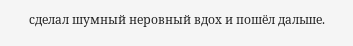сделал шумный неровный вдох и пошёл дальше.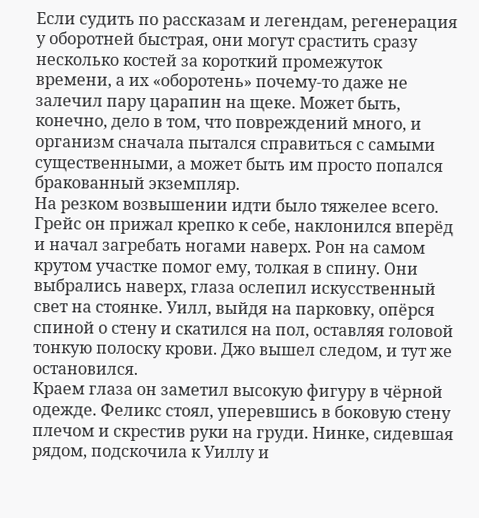Если судить по рассказам и легендам, регенерация у оборотней быстрая, они могут срастить сразу несколько костей за короткий промежуток времени, а их «оборотень» почему-то даже не залечил пару царапин на щеке. Может быть, конечно, дело в том, что повреждений много, и организм сначала пытался справиться с самыми существенными, а может быть им просто попался бракованный экземпляр.
На резком возвышении идти было тяжелее всего. Грейс он прижал крепко к себе, наклонился вперёд и начал загребать ногами наверх. Рон на самом крутом участке помог ему, толкая в спину. Они выбрались наверх, глаза ослепил искусственный свет на стоянке. Уилл, выйдя на парковку, опёрся спиной о стену и скатился на пол, оставляя головой тонкую полоску крови. Джо вышел следом, и тут же остановился.
Краем глаза он заметил высокую фигуру в чёрной одежде. Феликс стоял, уперевшись в боковую стену плечом и скрестив руки на груди. Нинке, сидевшая рядом, подскочила к Уиллу и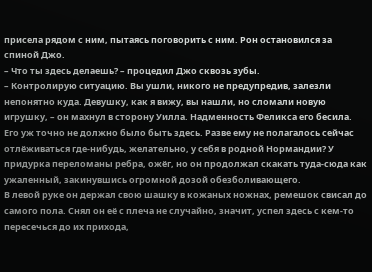присела рядом с ним, пытаясь поговорить с ним. Рон остановился за спиной Джо.
– Что ты здесь делаешь? – процедил Джо сквозь зубы.
– Контролирую ситуацию. Вы ушли, никого не предупредив, залезли непонятно куда. Девушку, как я вижу, вы нашли, но сломали новую игрушку, – он махнул в сторону Уилла. Надменность Феликса его бесила. Его уж точно не должно было быть здесь. Разве ему не полагалось сейчас отлёживаться где-нибудь, желательно, у себя в родной Нормандии? У придурка переломаны ребра, ожёг, но он продолжал скакать туда-сюда как ужаленный, закинувшись огромной дозой обезболивающего.
В левой руке он держал свою шашку в кожаных ножнах, ремешок свисал до самого пола. Снял он её с плеча не случайно, значит, успел здесь с кем-то пересечься до их прихода,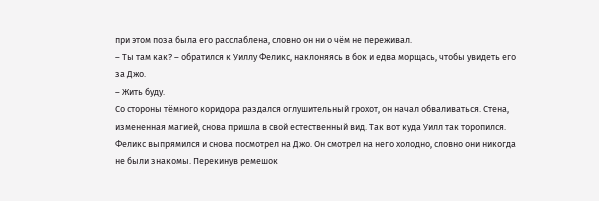при этом поза была его расслаблена, словно он ни о чём не переживал.
– Ты там как? – обратился к Уиллу Феликс, наклоняясь в бок и едва морщась, чтобы увидеть его за Джо.
– Жить буду.
Со стороны тёмного коридора раздался оглушительный грохот, он начал обваливаться. Стена, измененная магией, снова пришла в свой естественный вид. Так вот куда Уилл так торопился.
Феликс выпрямился и снова посмотрел на Джо. Он смотрел на него холодно, словно они никогда не были знакомы. Перекинув ремешок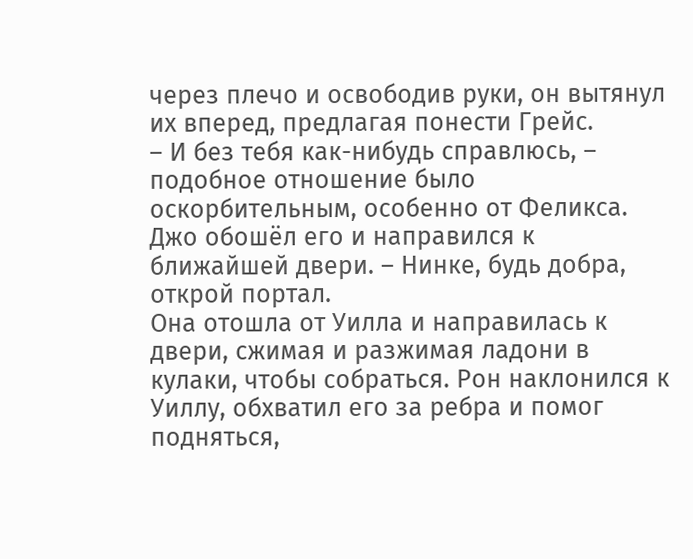через плечо и освободив руки, он вытянул их вперед, предлагая понести Грейс.
– И без тебя как-нибудь справлюсь, – подобное отношение было оскорбительным, особенно от Феликса. Джо обошёл его и направился к ближайшей двери. – Нинке, будь добра, открой портал.
Она отошла от Уилла и направилась к двери, сжимая и разжимая ладони в кулаки, чтобы собраться. Рон наклонился к Уиллу, обхватил его за ребра и помог подняться,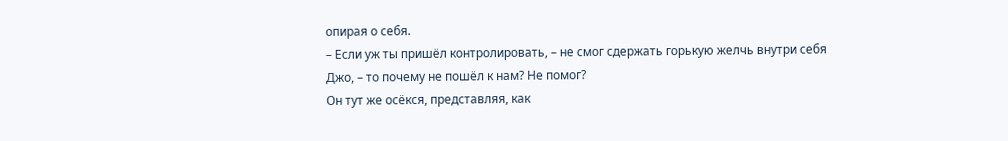опирая о себя.
– Если уж ты пришёл контролировать, – не смог сдержать горькую желчь внутри себя Джо, – то почему не пошёл к нам? Не помог?
Он тут же осёкся, представляя, как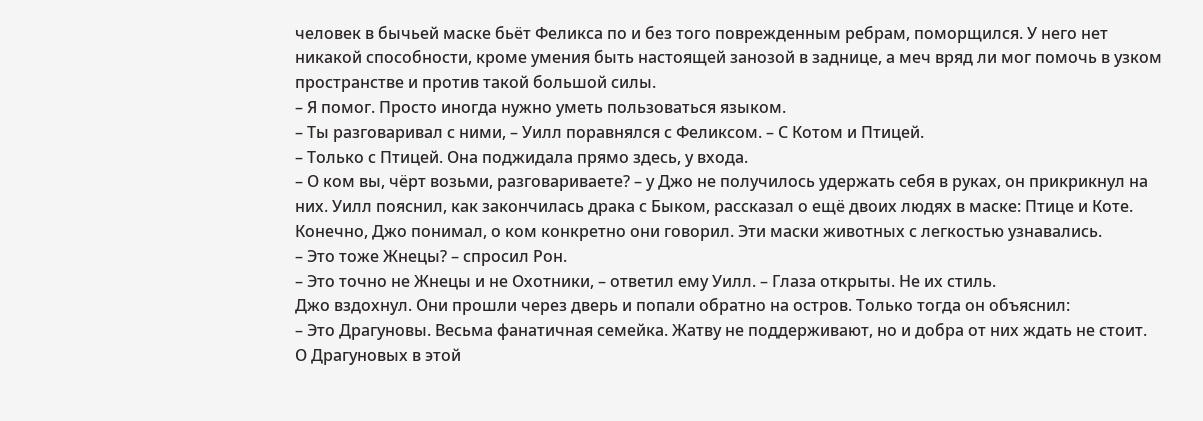человек в бычьей маске бьёт Феликса по и без того поврежденным ребрам, поморщился. У него нет никакой способности, кроме умения быть настоящей занозой в заднице, а меч вряд ли мог помочь в узком пространстве и против такой большой силы.
– Я помог. Просто иногда нужно уметь пользоваться языком.
– Ты разговаривал с ними, – Уилл поравнялся с Феликсом. – С Котом и Птицей.
– Только с Птицей. Она поджидала прямо здесь, у входа.
– О ком вы, чёрт возьми, разговариваете? – у Джо не получилось удержать себя в руках, он прикрикнул на них. Уилл пояснил, как закончилась драка с Быком, рассказал о ещё двоих людях в маске: Птице и Коте.
Конечно, Джо понимал, о ком конкретно они говорил. Эти маски животных с легкостью узнавались.
– Это тоже Жнецы? – спросил Рон.
– Это точно не Жнецы и не Охотники, – ответил ему Уилл. – Глаза открыты. Не их стиль.
Джо вздохнул. Они прошли через дверь и попали обратно на остров. Только тогда он объяснил:
– Это Драгуновы. Весьма фанатичная семейка. Жатву не поддерживают, но и добра от них ждать не стоит.
О Драгуновых в этой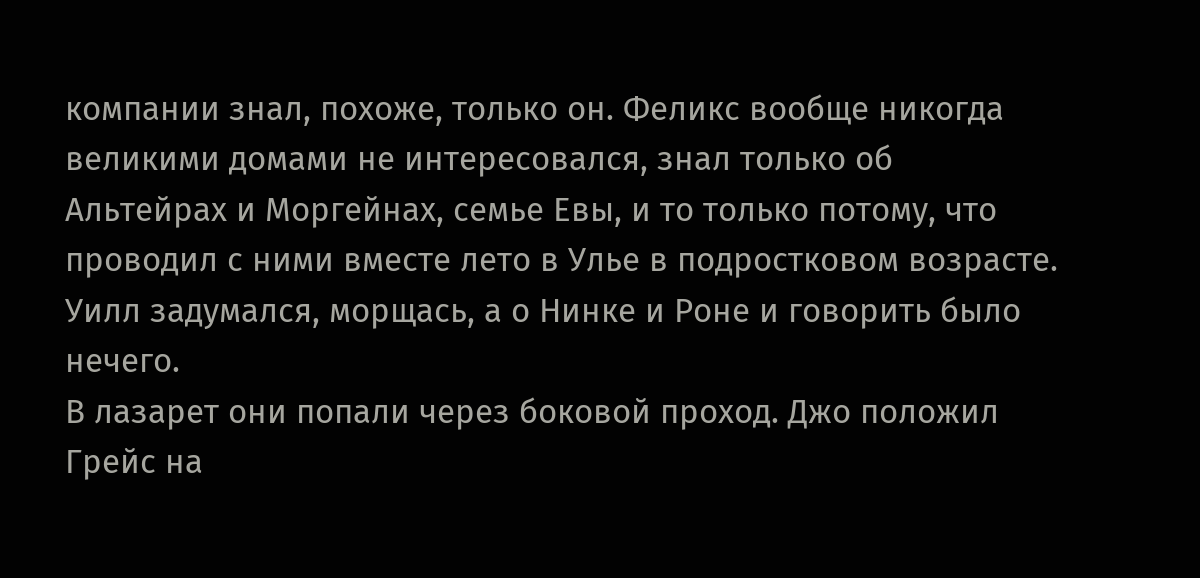компании знал, похоже, только он. Феликс вообще никогда великими домами не интересовался, знал только об Альтейрах и Моргейнах, семье Евы, и то только потому, что проводил с ними вместе лето в Улье в подростковом возрасте. Уилл задумался, морщась, а о Нинке и Роне и говорить было нечего.
В лазарет они попали через боковой проход. Джо положил Грейс на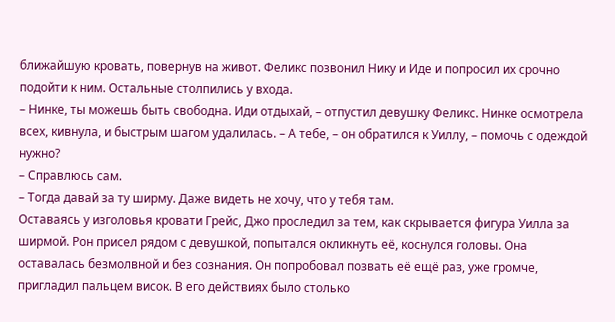ближайшую кровать, повернув на живот. Феликс позвонил Нику и Иде и попросил их срочно подойти к ним. Остальные столпились у входа.
– Нинке, ты можешь быть свободна. Иди отдыхай, – отпустил девушку Феликс. Нинке осмотрела всех, кивнула, и быстрым шагом удалилась. – А тебе, – он обратился к Уиллу, – помочь с одеждой нужно?
– Справлюсь сам.
– Тогда давай за ту ширму. Даже видеть не хочу, что у тебя там.
Оставаясь у изголовья кровати Грейс, Джо проследил за тем, как скрывается фигура Уилла за ширмой. Рон присел рядом с девушкой, попытался окликнуть её, коснулся головы. Она оставалась безмолвной и без сознания. Он попробовал позвать её ещё раз, уже громче, пригладил пальцем висок. В его действиях было столько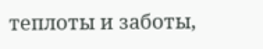теплоты и заботы,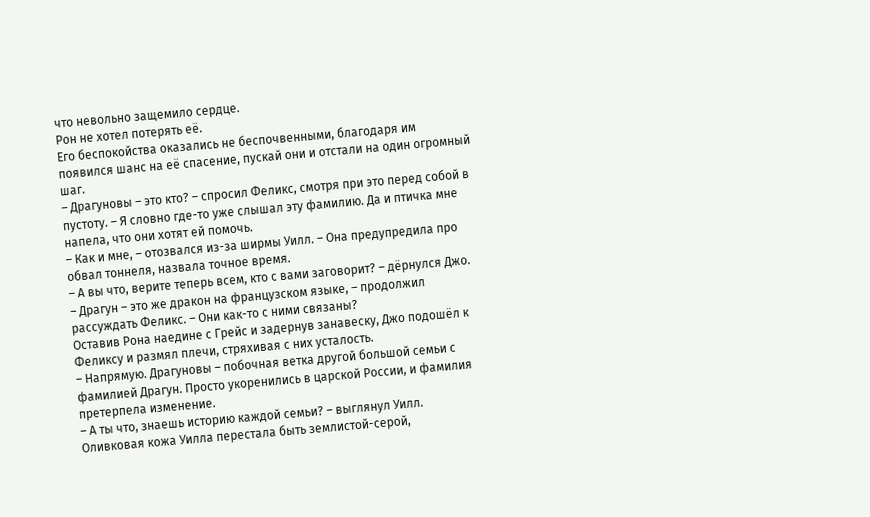что невольно защемило сердце.
Рон не хотел потерять её.
Его беспокойства оказались не беспочвенными, благодаря им появился шанс на её спасение, пускай они и отстали на один огромный шаг.
– Драгуновы – это кто? – спросил Феликс, смотря при это перед собой в пустоту. – Я словно где-то уже слышал эту фамилию. Да и птичка мне напела, что они хотят ей помочь.
– Как и мне, – отозвался из-за ширмы Уилл. – Она предупредила про обвал тоннеля, назвала точное время.
– А вы что, верите теперь всем, кто с вами заговорит? – дёрнулся Джо.
– Драгун – это же дракон на французском языке, – продолжил рассуждать Феликс. – Они как-то с ними связаны?
Оставив Рона наедине с Грейс и задернув занавеску, Джо подошёл к Феликсу и размял плечи, стряхивая с них усталость.
– Напрямую. Драгуновы – побочная ветка другой большой семьи с фамилией Драгун. Просто укоренились в царской России, и фамилия претерпела изменение.
– А ты что, знаешь историю каждой семьи? – выглянул Уилл.
Оливковая кожа Уилла перестала быть землистой-серой,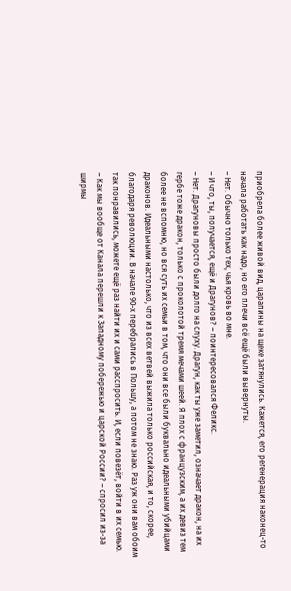приобрела более живой вид, царапины на щеке затянулись. Кажется, его регенерация наконец-то начала работать как надо, но его плечи всё ещё были вывернуты.
– Нет. Обычно только тех, чья кровь во мне.
– И что, ты, получается, ещё и Драгунов? – поинтересовался Феликс.
– Нет. Драгуновы просто были долго на слуху. Драгун, как ты уже заметил, означает дракон, на их гербе тоже дракон, только с проколотой тремя мечами шеей. Я плох с французским, а их девиз тем более не вспомню, но вся суть их семьи в том, что они все были буквально идеальными убийцами драконов. Идеальными настолько, что из всех ветвей выжила только российская, и то, скорее, благодаря революции. В начале 90-х перебрались в Польшу, а потом не знаю. Раз уж они вам обоим так понравились, можете ещё раз найти их и сами расспросить. И, если повезёт, войти в их семью.
– Как мы вообще от Канала перешли к Западному побережью и царской России? – спросил из-за ширмы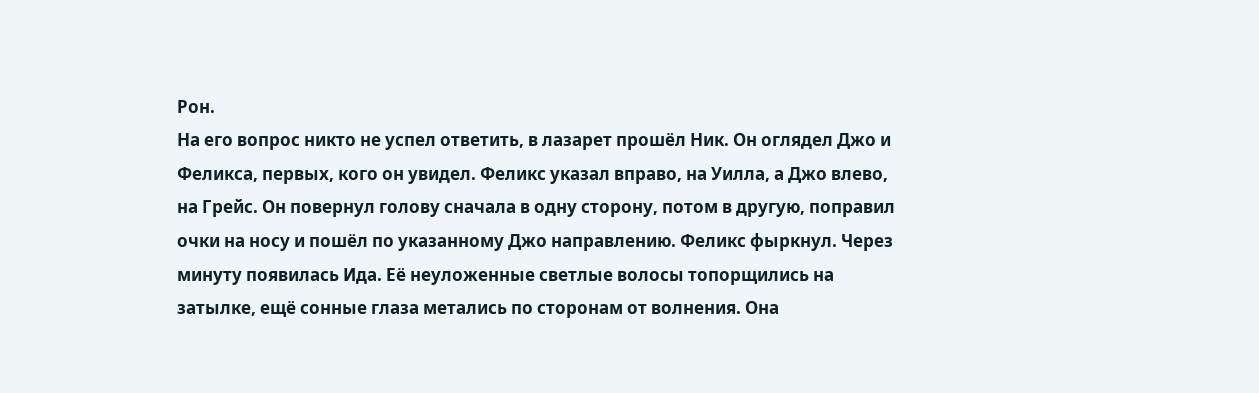Рон.
На его вопрос никто не успел ответить, в лазарет прошёл Ник. Он оглядел Джо и Феликса, первых, кого он увидел. Феликс указал вправо, на Уилла, а Джо влево, на Грейс. Он повернул голову сначала в одну сторону, потом в другую, поправил очки на носу и пошёл по указанному Джо направлению. Феликс фыркнул. Через минуту появилась Ида. Её неуложенные светлые волосы топорщились на затылке, ещё сонные глаза метались по сторонам от волнения. Она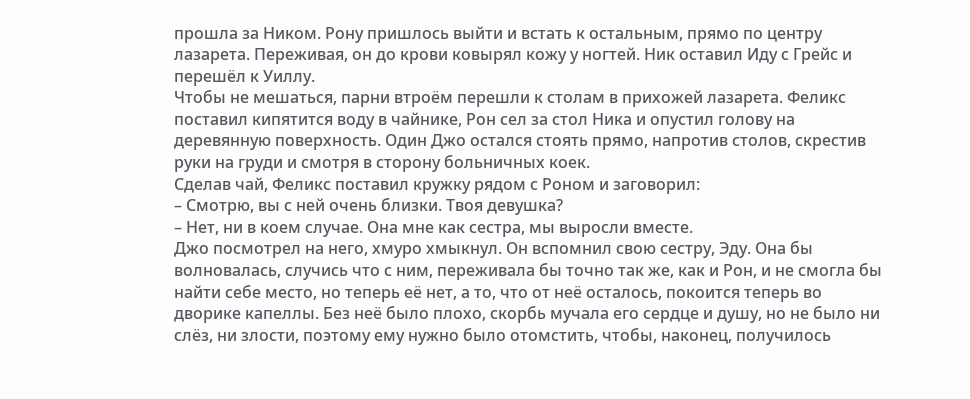прошла за Ником. Рону пришлось выйти и встать к остальным, прямо по центру лазарета. Переживая, он до крови ковырял кожу у ногтей. Ник оставил Иду с Грейс и перешёл к Уиллу.
Чтобы не мешаться, парни втроём перешли к столам в прихожей лазарета. Феликс поставил кипятится воду в чайнике, Рон сел за стол Ника и опустил голову на деревянную поверхность. Один Джо остался стоять прямо, напротив столов, скрестив руки на груди и смотря в сторону больничных коек.
Сделав чай, Феликс поставил кружку рядом с Роном и заговорил:
– Смотрю, вы с ней очень близки. Твоя девушка?
– Нет, ни в коем случае. Она мне как сестра, мы выросли вместе.
Джо посмотрел на него, хмуро хмыкнул. Он вспомнил свою сестру, Эду. Она бы волновалась, случись что с ним, переживала бы точно так же, как и Рон, и не смогла бы найти себе место, но теперь её нет, а то, что от неё осталось, покоится теперь во дворике капеллы. Без неё было плохо, скорбь мучала его сердце и душу, но не было ни слёз, ни злости, поэтому ему нужно было отомстить, чтобы, наконец, получилось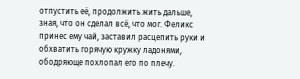отпустить её, продолжить жить дальше, зная, что он сделал всё, что мог. Феликс принес ему чай, заставил расцепить руки и обхватить горячую кружку ладонями, ободряюще похлопал его по плечу.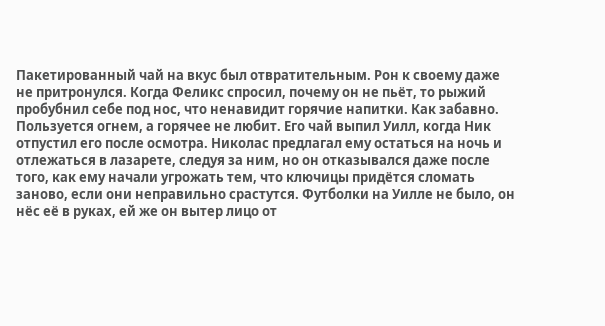Пакетированный чай на вкус был отвратительным. Рон к своему даже не притронулся. Когда Феликс спросил, почему он не пьёт, то рыжий пробубнил себе под нос, что ненавидит горячие напитки. Как забавно. Пользуется огнем, а горячее не любит. Его чай выпил Уилл, когда Ник отпустил его после осмотра. Николас предлагал ему остаться на ночь и отлежаться в лазарете, следуя за ним, но он отказывался даже после того, как ему начали угрожать тем, что ключицы придётся сломать заново, если они неправильно срастутся. Футболки на Уилле не было, он нёс её в руках, ей же он вытер лицо от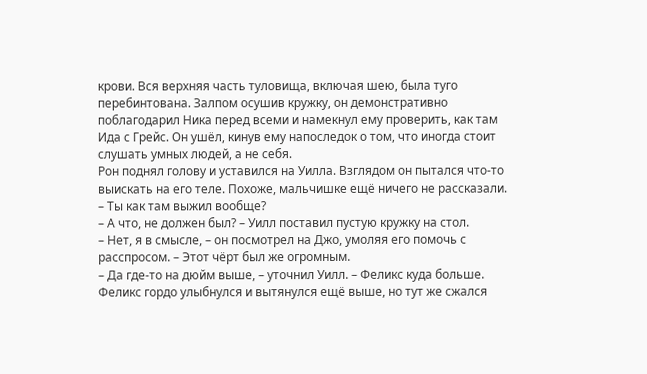крови. Вся верхняя часть туловища, включая шею, была туго перебинтована. Залпом осушив кружку, он демонстративно поблагодарил Ника перед всеми и намекнул ему проверить, как там Ида с Грейс. Он ушёл, кинув ему напоследок о том, что иногда стоит слушать умных людей, а не себя.
Рон поднял голову и уставился на Уилла. Взглядом он пытался что-то выискать на его теле. Похоже, мальчишке ещё ничего не рассказали.
– Ты как там выжил вообще?
– А что, не должен был? – Уилл поставил пустую кружку на стол.
– Нет, я в смысле, – он посмотрел на Джо, умоляя его помочь с расспросом. – Этот чёрт был же огромным.
– Да где-то на дюйм выше, – уточнил Уилл. – Феликс куда больше.
Феликс гордо улыбнулся и вытянулся ещё выше, но тут же сжался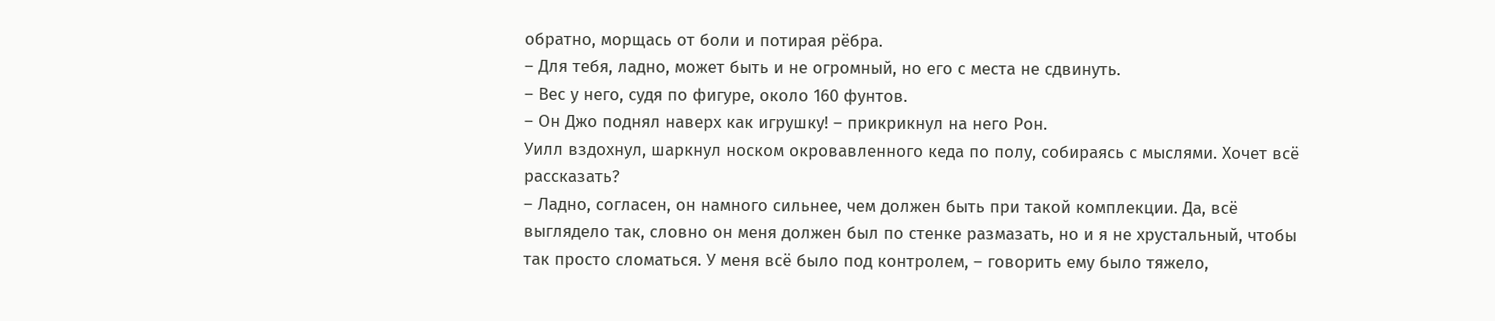обратно, морщась от боли и потирая рёбра.
– Для тебя, ладно, может быть и не огромный, но его с места не сдвинуть.
– Вес у него, судя по фигуре, около 160 фунтов.
– Он Джо поднял наверх как игрушку! – прикрикнул на него Рон.
Уилл вздохнул, шаркнул носком окровавленного кеда по полу, собираясь с мыслями. Хочет всё рассказать?
– Ладно, согласен, он намного сильнее, чем должен быть при такой комплекции. Да, всё выглядело так, словно он меня должен был по стенке размазать, но и я не хрустальный, чтобы так просто сломаться. У меня всё было под контролем, – говорить ему было тяжело,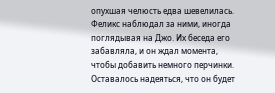опухшая челюсть едва шевелилась.
Феликс наблюдал за ними, иногда поглядывая на Джо. Их беседа его забавляла, и он ждал момента, чтобы добавить немного перчинки. Оставалось надеяться, что он будет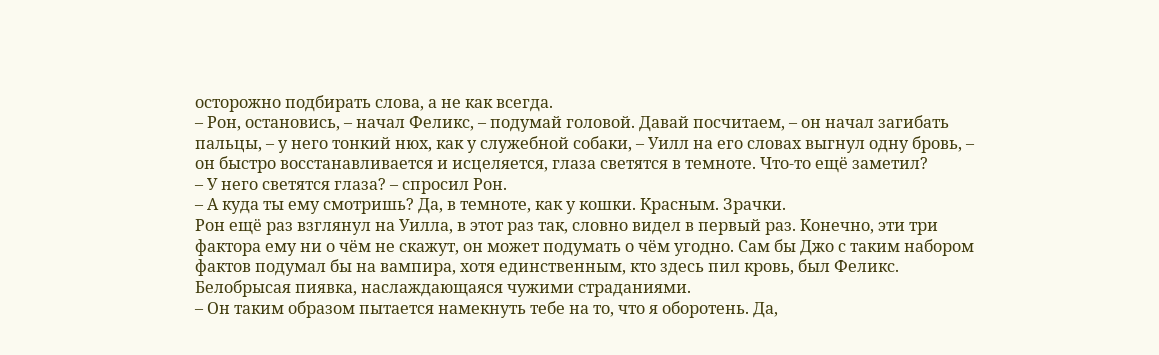осторожно подбирать слова, а не как всегда.
– Рон, остановись, – начал Феликс, – подумай головой. Давай посчитаем, – он начал загибать пальцы, – у него тонкий нюх, как у служебной собаки, – Уилл на его словах выгнул одну бровь, – он быстро восстанавливается и исцеляется, глаза светятся в темноте. Что-то ещё заметил?
– У него светятся глаза? – спросил Рон.
– А куда ты ему смотришь? Да, в темноте, как у кошки. Красным. Зрачки.
Рон ещё раз взглянул на Уилла, в этот раз так, словно видел в первый раз. Конечно, эти три фактора ему ни о чём не скажут, он может подумать о чём угодно. Сам бы Джо с таким набором фактов подумал бы на вампира, хотя единственным, кто здесь пил кровь, был Феликс. Белобрысая пиявка, наслаждающаяся чужими страданиями.
– Он таким образом пытается намекнуть тебе на то, что я оборотень. Да,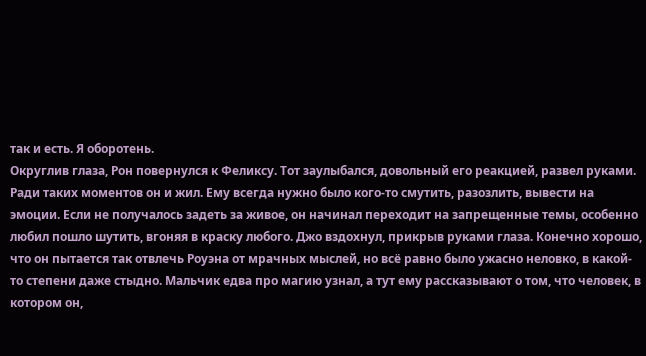так и есть. Я оборотень.
Округлив глаза, Рон повернулся к Феликсу. Тот заулыбался, довольный его реакцией, развел руками. Ради таких моментов он и жил. Ему всегда нужно было кого-то смутить, разозлить, вывести на эмоции. Если не получалось задеть за живое, он начинал переходит на запрещенные темы, особенно любил пошло шутить, вгоняя в краску любого. Джо вздохнул, прикрыв руками глаза. Конечно хорошо, что он пытается так отвлечь Роуэна от мрачных мыслей, но всё равно было ужасно неловко, в какой-то степени даже стыдно. Мальчик едва про магию узнал, а тут ему рассказывают о том, что человек, в котором он,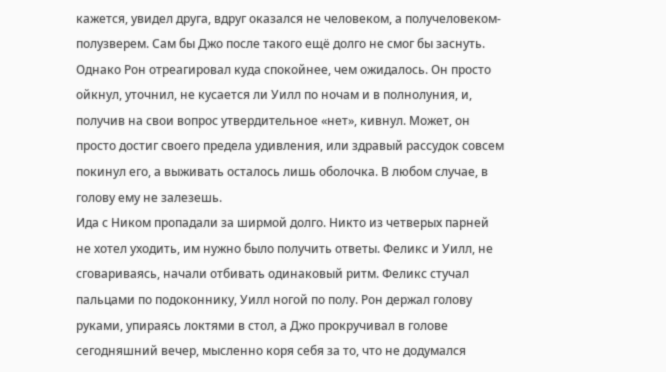кажется, увидел друга, вдруг оказался не человеком, а получеловеком-полузверем. Сам бы Джо после такого ещё долго не смог бы заснуть.
Однако Рон отреагировал куда спокойнее, чем ожидалось. Он просто ойкнул, уточнил, не кусается ли Уилл по ночам и в полнолуния, и, получив на свои вопрос утвердительное «нет», кивнул. Может, он просто достиг своего предела удивления, или здравый рассудок совсем покинул его, а выживать осталось лишь оболочка. В любом случае, в голову ему не залезешь.
Ида с Ником пропадали за ширмой долго. Никто из четверых парней не хотел уходить, им нужно было получить ответы. Феликс и Уилл, не сговариваясь, начали отбивать одинаковый ритм. Феликс стучал пальцами по подоконнику, Уилл ногой по полу. Рон держал голову руками, упираясь локтями в стол, а Джо прокручивал в голове сегодняшний вечер, мысленно коря себя за то, что не додумался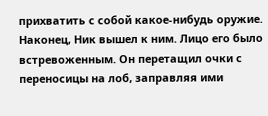прихватить с собой какое-нибудь оружие.
Наконец, Ник вышел к ним. Лицо его было встревоженным. Он перетащил очки с переносицы на лоб, заправляя ими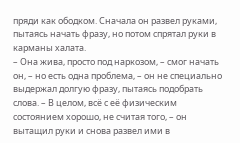пряди как ободком. Сначала он развел руками, пытаясь начать фразу, но потом спрятал руки в карманы халата.
– Она жива, просто под наркозом, – смог начать он, – но есть одна проблема, – он не специально выдержал долгую фразу, пытаясь подобрать слова. – В целом, всё с её физическим состоянием хорошо, не считая того, – он вытащил руки и снова развел ими в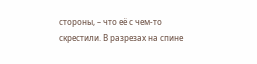стороны, – что её с чем-то скрестили. В разрезах на спине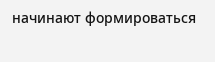начинают формироваться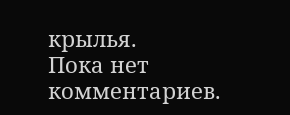крылья.
Пока нет комментариев.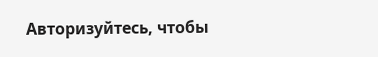Авторизуйтесь, чтобы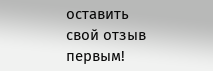оставить свой отзыв первым!